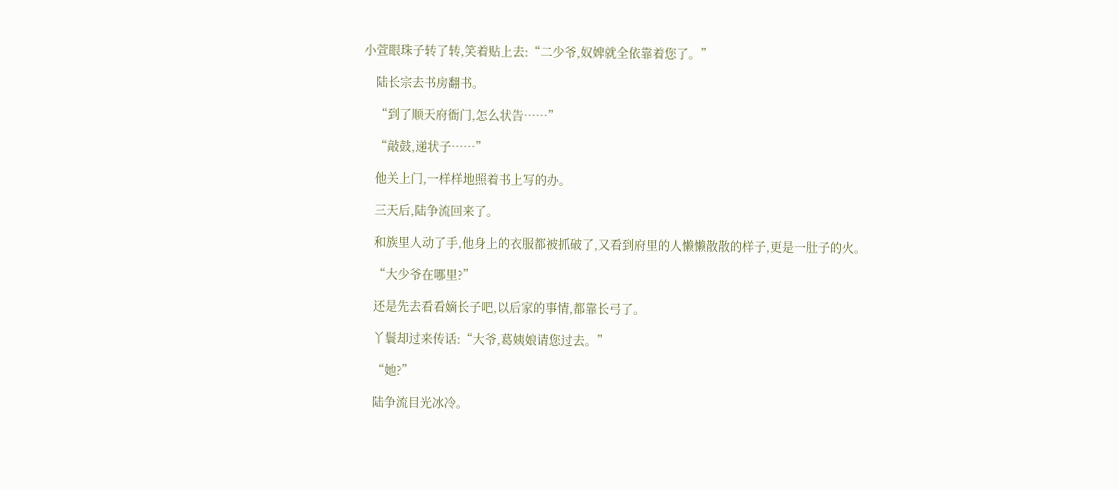小萱眼珠子转了转,笑着贴上去:“二少爷,奴婢就全依靠着您了。”

    陆长宗去书房翻书。

    “到了顺天府衙门,怎么状告……”

    “敲鼓,递状子……”

    他关上门,一样样地照着书上写的办。

    三天后,陆争流回来了。

    和族里人动了手,他身上的衣服都被抓破了,又看到府里的人懒懒散散的样子,更是一肚子的火。

    “大少爷在哪里?”

    还是先去看看嫡长子吧,以后家的事情,都靠长弓了。

    丫鬟却过来传话:“大爷,葛姨娘请您过去。”

    “她?”

    陆争流目光冰冷。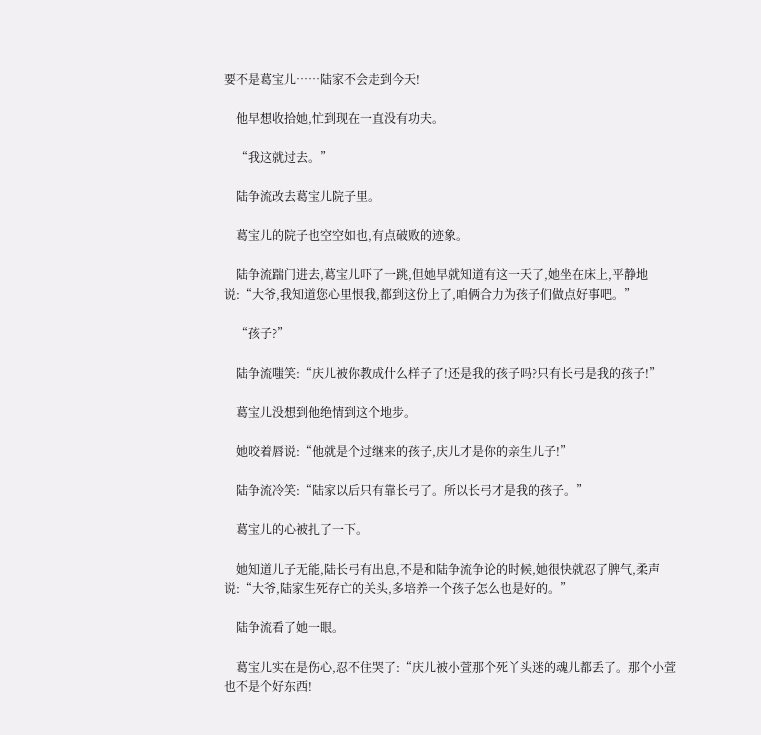要不是葛宝儿……陆家不会走到今天!

    他早想收拾她,忙到现在一直没有功夫。

    “我这就过去。”

    陆争流改去葛宝儿院子里。

    葛宝儿的院子也空空如也,有点破败的迹象。

    陆争流踹门进去,葛宝儿吓了一跳,但她早就知道有这一天了,她坐在床上,平静地说:“大爷,我知道您心里恨我,都到这份上了,咱俩合力为孩子们做点好事吧。”

    “孩子?”

    陆争流嗤笑:“庆儿被你教成什么样子了!还是我的孩子吗?只有长弓是我的孩子!”

    葛宝儿没想到他绝情到这个地步。

    她咬着唇说:“他就是个过继来的孩子,庆儿才是你的亲生儿子!”

    陆争流冷笑:“陆家以后只有靠长弓了。所以长弓才是我的孩子。”

    葛宝儿的心被扎了一下。

    她知道儿子无能,陆长弓有出息,不是和陆争流争论的时候,她很快就忍了脾气,柔声说:“大爷,陆家生死存亡的关头,多培养一个孩子怎么也是好的。”

    陆争流看了她一眼。

    葛宝儿实在是伤心,忍不住哭了:“庆儿被小萱那个死丫头迷的魂儿都丢了。那个小萱也不是个好东西!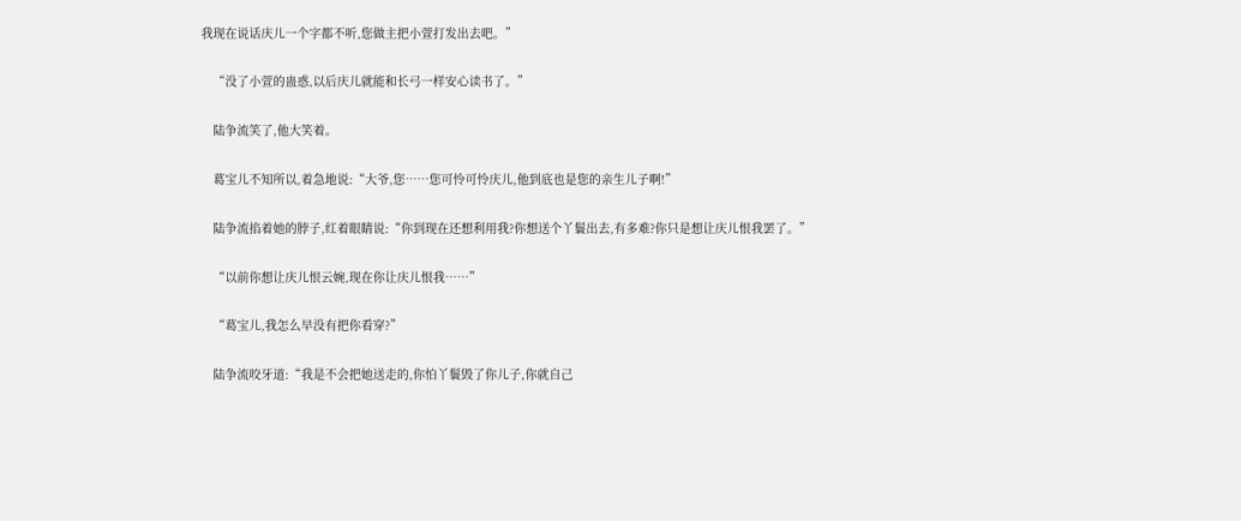我现在说话庆儿一个字都不听,您做主把小萱打发出去吧。”

    “没了小萱的蛊惑,以后庆儿就能和长弓一样安心读书了。”

    陆争流笑了,他大笑着。

    葛宝儿不知所以,着急地说:“大爷,您……您可怜可怜庆儿,他到底也是您的亲生儿子啊!”

    陆争流掐着她的脖子,红着眼睛说:“你到现在还想利用我?你想送个丫鬟出去,有多难?你只是想让庆儿恨我罢了。”

    “以前你想让庆儿恨云婉,现在你让庆儿恨我……”

    “葛宝儿,我怎么早没有把你看穿?”

    陆争流咬牙道:“我是不会把她送走的,你怕丫鬟毁了你儿子,你就自己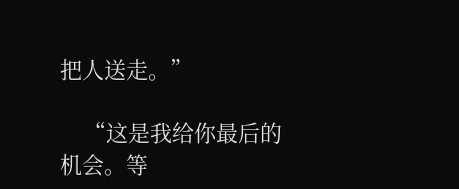把人送走。”

    “这是我给你最后的机会。等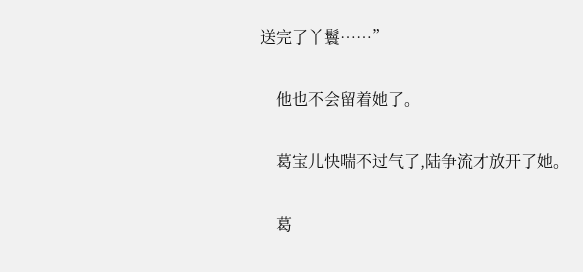送完了丫鬟……”

    他也不会留着她了。

    葛宝儿快喘不过气了,陆争流才放开了她。

    葛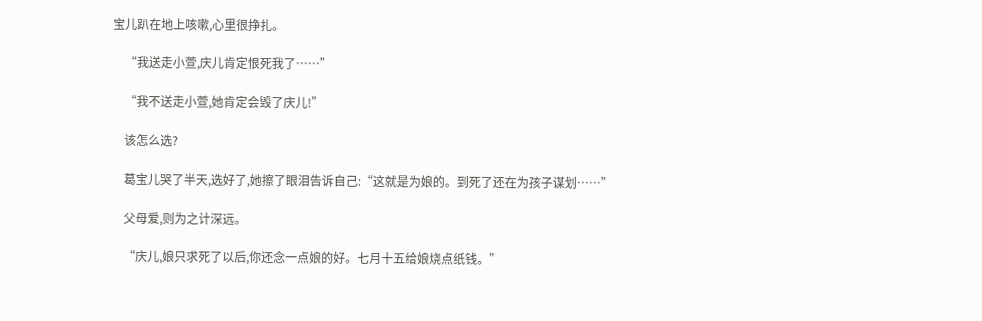宝儿趴在地上咳嗽,心里很挣扎。

    “我送走小萱,庆儿肯定恨死我了……”

    “我不送走小萱,她肯定会毁了庆儿!”

    该怎么选?

    葛宝儿哭了半天,选好了,她擦了眼泪告诉自己:“这就是为娘的。到死了还在为孩子谋划……”

    父母爱,则为之计深远。

    “庆儿,娘只求死了以后,你还念一点娘的好。七月十五给娘烧点纸钱。”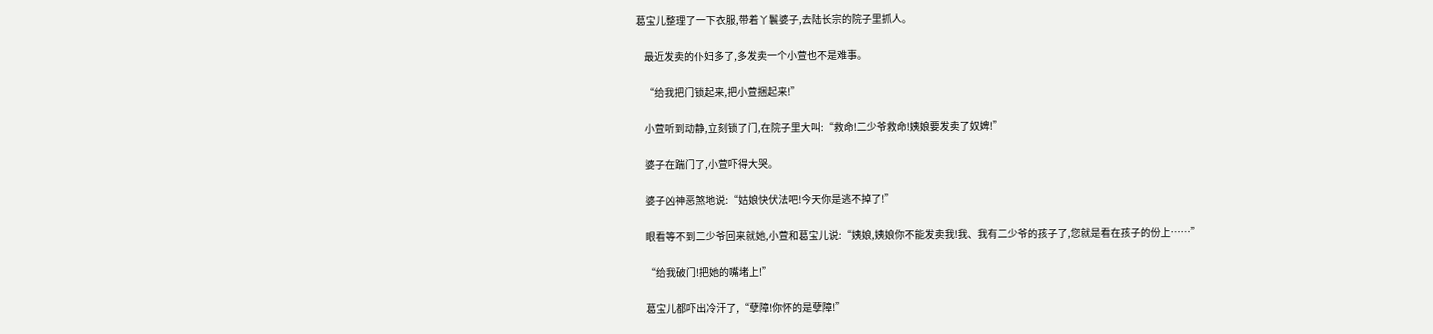葛宝儿整理了一下衣服,带着丫鬟婆子,去陆长宗的院子里抓人。

    最近发卖的仆妇多了,多发卖一个小萱也不是难事。

    “给我把门锁起来,把小萱捆起来!”

    小萱听到动静,立刻锁了门,在院子里大叫:“救命!二少爷救命!姨娘要发卖了奴婢!”

    婆子在踹门了,小萱吓得大哭。

    婆子凶神恶煞地说:“姑娘快伏法吧!今天你是逃不掉了!”

    眼看等不到二少爷回来就她,小萱和葛宝儿说:“姨娘,姨娘你不能发卖我!我、我有二少爷的孩子了,您就是看在孩子的份上……”

    “给我破门!把她的嘴堵上!”

    葛宝儿都吓出冷汗了,“孽障!你怀的是孽障!”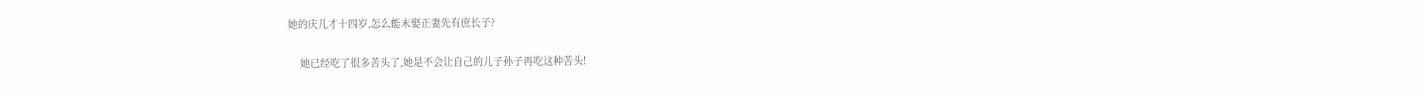她的庆儿才十四岁,怎么能未娶正妻先有庶长子?

    她已经吃了很多苦头了,她是不会让自己的儿子孙子再吃这种苦头!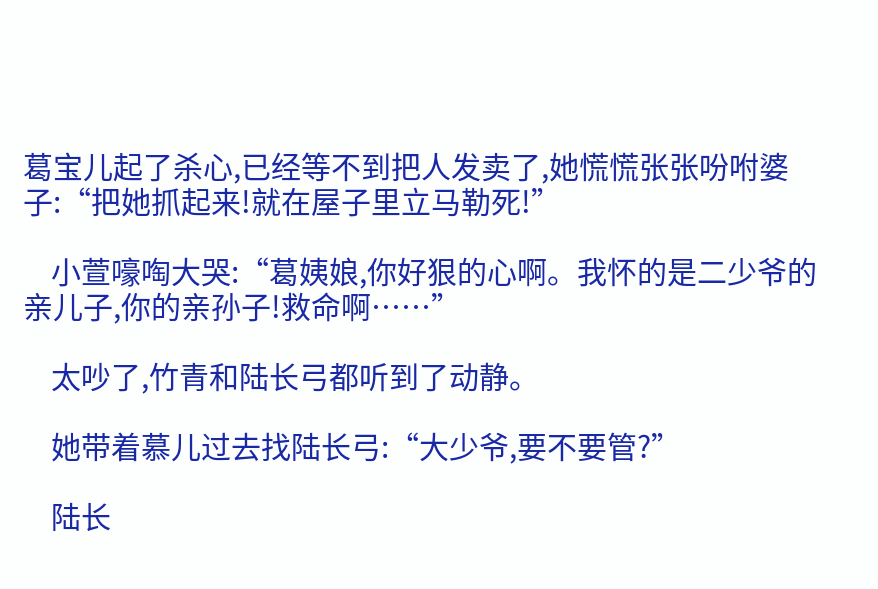葛宝儿起了杀心,已经等不到把人发卖了,她慌慌张张吩咐婆子:“把她抓起来!就在屋子里立马勒死!”

    小萱嚎啕大哭:“葛姨娘,你好狠的心啊。我怀的是二少爷的亲儿子,你的亲孙子!救命啊……”

    太吵了,竹青和陆长弓都听到了动静。

    她带着慕儿过去找陆长弓:“大少爷,要不要管?”

    陆长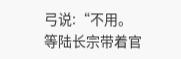弓说:“不用。等陆长宗带着官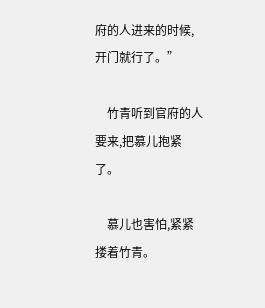府的人进来的时候,开门就行了。”

    竹青听到官府的人要来,把慕儿抱紧了。

    慕儿也害怕,紧紧搂着竹青。